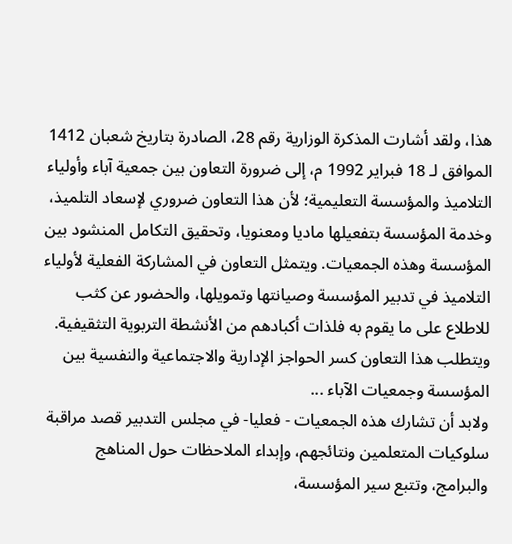هذا، ولقد أشارت المذكرة الوزارية رقم 28، الصادرة بتاريخ شعبان 1412 الموافق لـ 18 فبراير 1992 م، إلى ضرورة التعاون بين جمعية آباء وأولياء التلاميذ والمؤسسة التعليمية؛ لأن هذا التعاون ضروري لإسعاد التلميذ، وخدمة المؤسسة بتفعيلها ماديا ومعنويا، وتحقيق التكامل المنشود بين المؤسسة وهذه الجمعيات. ويتمثل التعاون في المشاركة الفعلية لأولياء التلاميذ في تدبير المؤسسة وصيانتها وتمويلها، والحضور عن كثب للاطلاع على ما يقوم به فلذات أكبادهم من الأنشطة التربوية التثقيفية. ويتطلب هذا التعاون كسر الحواجز الإدارية والاجتماعية والنفسية بين المؤسسة وجمعيات الآباء ...
ولابد أن تشارك هذه الجمعيات - فعليا- في مجلس التدبير قصد مراقبة سلوكيات المتعلمين ونتائجهم، وإبداء الملاحظات حول المناهج والبرامج، وتتبع سير المؤسسة،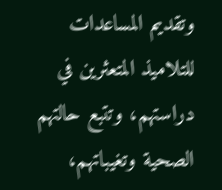وتقديم المساعدات للتلاميذ المتعثرين في دراستهم، وتتبع حالتهم الصحية وتغيباتهم،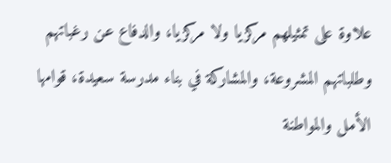علاوة على تمثيلهم مركزيا ولا مركزيا، والدفاع عن رغباتهم وطلباتهم المشروعة، والمشاركة في بناء مدرسة سعيدة، قوامها الأمل والمواطنة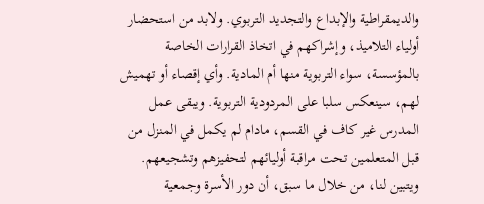والديمقراطية والإبداع والتجديد التربوي. ولابد من استحضار أولياء التلاميذ، وإشراكهم في اتخاذ القرارات الخاصة بالمؤسسة، سواء التربوية منها أم المادية. وأي إقصاء أو تهميش لهم، سينعكس سلبا على المردودية التربوية. ويبقى عمل المدرس غير كاف في القسم، مادام لم يكمل في المنزل من قبل المتعلمين تحت مراقبة أوليائهم لتحفيزهم وتشجيعهم.
ويتبين لنا، من خلال ما سبق، أن دور الأسرة وجمعية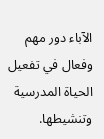الآباء دور مهم وفعال في تفعيل الحياة المدرسية وتنشيطها.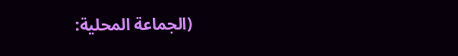(الجماعة المحلية: